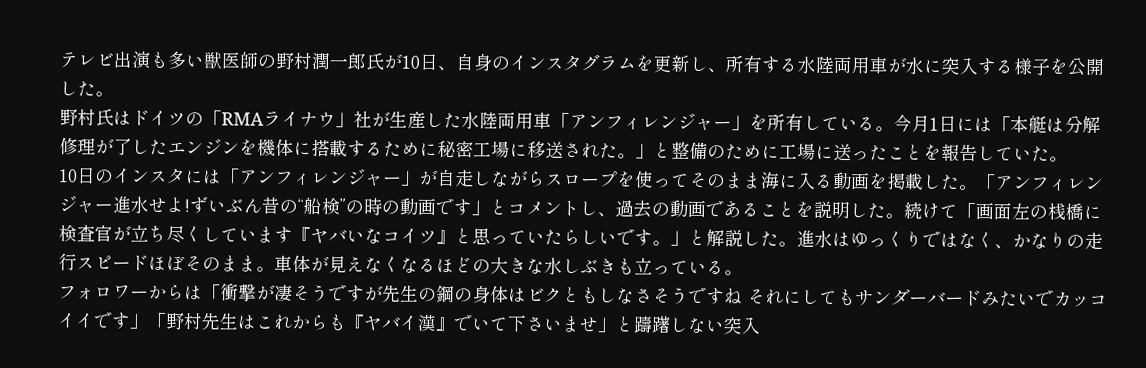テレビ出演も多い獣医師の野村潤一郎氏が10日、自身のインスタグラムを更新し、所有する水陸両用車が水に突入する様子を公開した。
野村氏はドイツの「RMAライナウ」社が生産した水陸両用車「アンフィレンジャー」を所有している。今月1日には「本艇は分解修理が了したエンジンを機体に搭載するために秘密工場に移送された。」と整備のために工場に送ったことを報告していた。
10日のインスタには「アンフィレンジャー」が自走しながらスロープを使ってそのまま海に入る動画を掲載した。「アンフィレンジャー進水せよ!ずいぶん昔の“船検”の時の動画です」とコメントし、過去の動画であることを説明した。続けて「画面左の桟橋に検査官が立ち尽くしています『ヤバいなコイツ』と思っていたらしいです。」と解説した。進水はゆっくりではなく、かなりの走行スピードほぼそのまま。車体が見えなくなるほどの大きな水しぶきも立っている。
フォロワーからは「衝撃が凄そうですが先生の鋼の身体はビクともしなさそうですね それにしてもサンダーバードみたいでカッコイイです」「野村先生はこれからも『ヤバイ漢』でいて下さいませ」と躊躇しない突入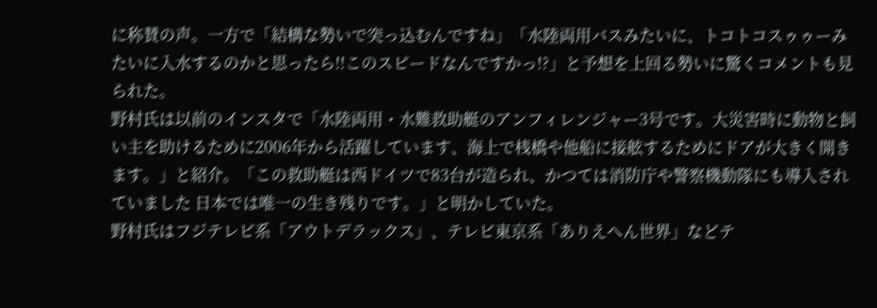に称賛の声。一方で「結構な勢いで突っ込むんですね」「水陸両用バスみたいに、トコトコスゥゥーみたいに入水するのかと思ったら!!このスピードなんですかっ!?」と予想を上回る勢いに驚くコメントも見られた。
野村氏は以前のインスタで「水陸両用・水難救助艇のアンフィレンジャー3号です。大災害時に動物と飼い主を助けるために2006年から活躍しています、海上で桟橋や他船に接舷するためにドアが大きく開きます。」と紹介。「この救助艇は西ドイツで83台が造られ、かつては消防庁や警察機動隊にも導入されていました 日本では唯一の生き残りです。」と明かしていた。
野村氏はフジテレビ系「アウトデラックス」、テレビ東京系「ありえへん世界」などテ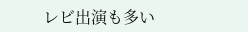レビ出演も多い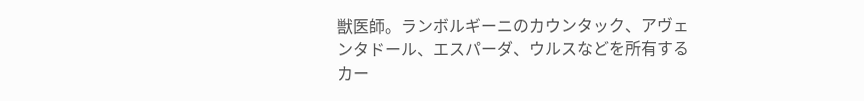獣医師。ランボルギーニのカウンタック、アヴェンタドール、エスパーダ、ウルスなどを所有するカー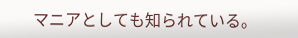マニアとしても知られている。